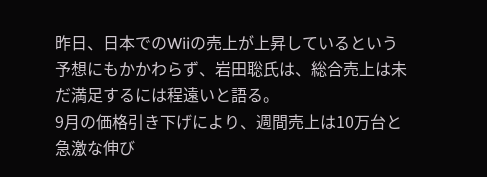昨日、日本でのWiiの売上が上昇しているという予想にもかかわらず、岩田聡氏は、総合売上は未だ満足するには程遠いと語る。
9月の価格引き下げにより、週間売上は10万台と急激な伸び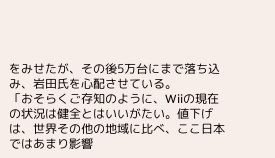をみせたが、その後5万台にまで落ち込み、岩田氏を心配させている。
「おそらくご存知のように、Wiiの現在の状況は健全とはいいがたい。値下げは、世界その他の地域に比べ、ここ日本ではあまり影響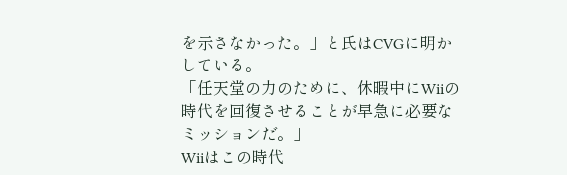を示さなかった。」と氏はCVGに明かしている。
「任天堂の力のために、休暇中にWiiの時代を回復させることが早急に必要なミッションだ。」
Wiiはこの時代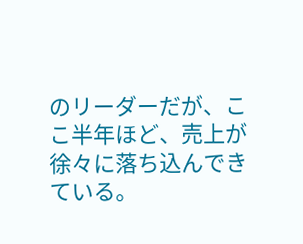のリーダーだが、ここ半年ほど、売上が徐々に落ち込んできている。